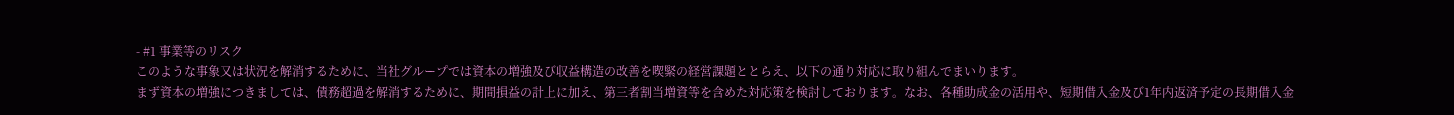- #1 事業等のリスク
このような事象又は状況を解消するために、当社グループでは資本の増強及び収益構造の改善を喫緊の経営課題ととらえ、以下の通り対応に取り組んでまいります。
まず資本の増強につきましては、債務超過を解消するために、期間損益の計上に加え、第三者割当増資等を含めた対応策を検討しております。なお、各種助成金の活用や、短期借入金及び1年内返済予定の長期借入金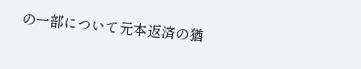の一部について元本返済の猶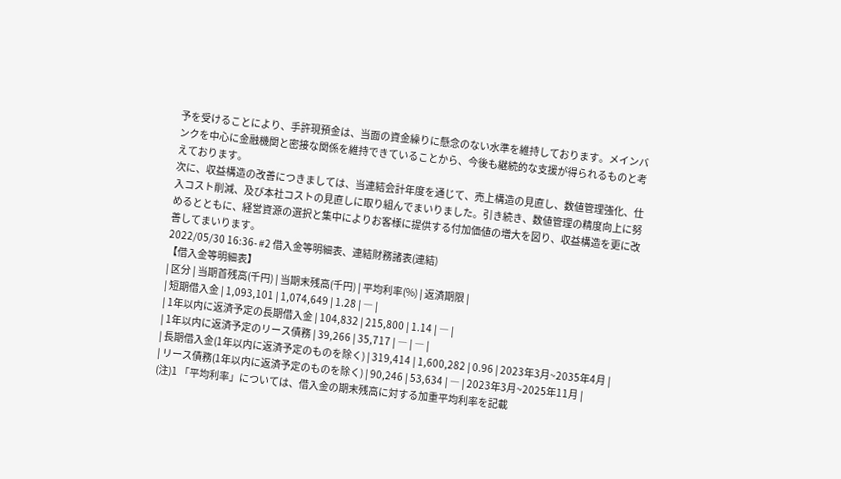予を受けることにより、手許現預金は、当面の資金繰りに懸念のない水準を維持しております。メインバンクを中心に金融機関と密接な関係を維持できていることから、今後も継続的な支援が得られるものと考えております。
次に、収益構造の改善につきましては、当連結会計年度を通じて、売上構造の見直し、数値管理強化、仕入コスト削減、及び本社コストの見直しに取り組んでまいりました。引き続き、数値管理の精度向上に努めるとともに、経営資源の選択と集中によりお客様に提供する付加価値の増大を図り、収益構造を更に改善してまいります。
2022/05/30 16:36- #2 借入金等明細表、連結財務諸表(連結)
【借入金等明細表】
| 区分 | 当期首残高(千円) | 当期末残高(千円) | 平均利率(%) | 返済期限 |
| 短期借入金 | 1,093,101 | 1,074,649 | 1.28 | ― |
| 1年以内に返済予定の長期借入金 | 104,832 | 215,800 | 1.14 | ― |
| 1年以内に返済予定のリース債務 | 39,266 | 35,717 | ― | ― |
| 長期借入金(1年以内に返済予定のものを除く) | 319,414 | 1,600,282 | 0.96 | 2023年3月~2035年4月 |
| リース債務(1年以内に返済予定のものを除く) | 90,246 | 53,634 | ― | 2023年3月~2025年11月 |
(注)1 「平均利率」については、借入金の期末残高に対する加重平均利率を記載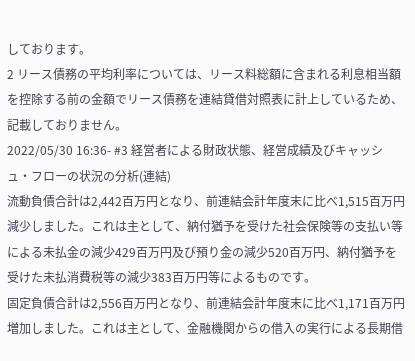しております。
2 リース債務の平均利率については、リース料総額に含まれる利息相当額を控除する前の金額でリース債務を連結貸借対照表に計上しているため、記載しておりません。
2022/05/30 16:36- #3 経営者による財政状態、経営成績及びキャッシュ・フローの状況の分析(連結)
流動負債合計は2,442百万円となり、前連結会計年度末に比べ1,515百万円減少しました。これは主として、納付猶予を受けた社会保険等の支払い等による未払金の減少429百万円及び預り金の減少520百万円、納付猶予を受けた未払消費税等の減少383百万円等によるものです。
固定負債合計は2,556百万円となり、前連結会計年度末に比べ1,171百万円増加しました。これは主として、金融機関からの借入の実行による長期借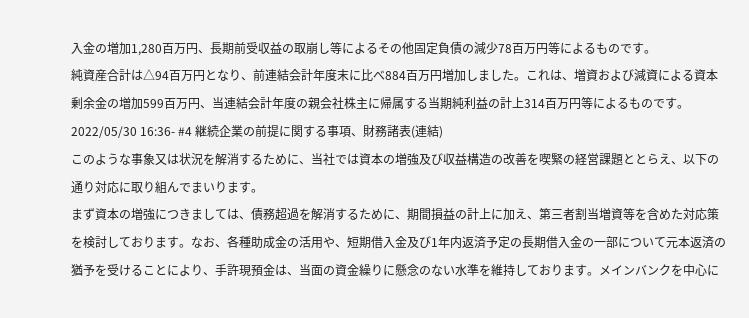入金の増加1,280百万円、長期前受収益の取崩し等によるその他固定負債の減少78百万円等によるものです。
純資産合計は△94百万円となり、前連結会計年度末に比べ884百万円増加しました。これは、増資および減資による資本剰余金の増加599百万円、当連結会計年度の親会社株主に帰属する当期純利益の計上314百万円等によるものです。
2022/05/30 16:36- #4 継続企業の前提に関する事項、財務諸表(連結)
このような事象又は状況を解消するために、当社では資本の増強及び収益構造の改善を喫緊の経営課題ととらえ、以下の通り対応に取り組んでまいります。
まず資本の増強につきましては、債務超過を解消するために、期間損益の計上に加え、第三者割当増資等を含めた対応策を検討しております。なお、各種助成金の活用や、短期借入金及び1年内返済予定の長期借入金の一部について元本返済の猶予を受けることにより、手許現預金は、当面の資金繰りに懸念のない水準を維持しております。メインバンクを中心に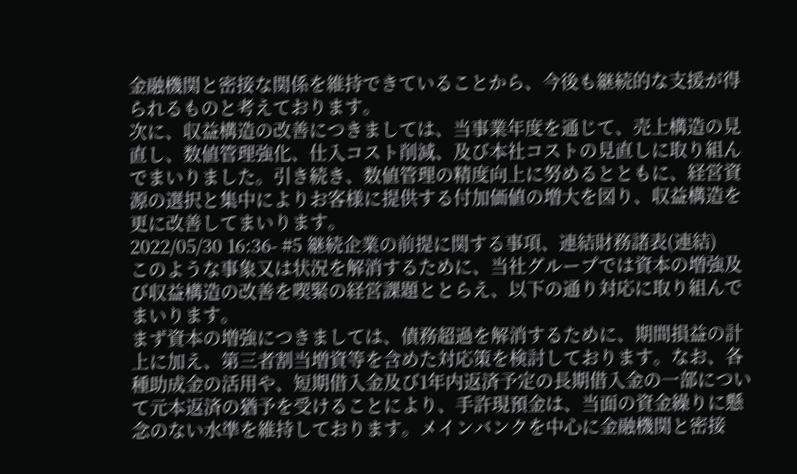金融機関と密接な関係を維持できていることから、今後も継続的な支援が得られるものと考えております。
次に、収益構造の改善につきましては、当事業年度を通じて、売上構造の見直し、数値管理強化、仕入コスト削減、及び本社コストの見直しに取り組んでまいりました。引き続き、数値管理の精度向上に努めるとともに、経営資源の選択と集中によりお客様に提供する付加価値の増大を図り、収益構造を更に改善してまいります。
2022/05/30 16:36- #5 継続企業の前提に関する事項、連結財務諸表(連結)
このような事象又は状況を解消するために、当社グループでは資本の増強及び収益構造の改善を喫緊の経営課題ととらえ、以下の通り対応に取り組んでまいります。
まず資本の増強につきましては、債務超過を解消するために、期間損益の計上に加え、第三者割当増資等を含めた対応策を検討しております。なお、各種助成金の活用や、短期借入金及び1年内返済予定の長期借入金の一部について元本返済の猶予を受けることにより、手許現預金は、当面の資金繰りに懸念のない水準を維持しております。メインバンクを中心に金融機関と密接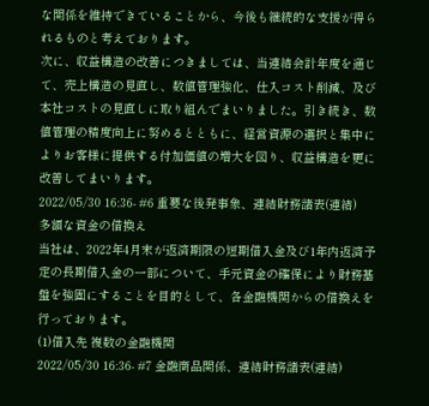な関係を維持できていることから、今後も継続的な支援が得られるものと考えております。
次に、収益構造の改善につきましては、当連結会計年度を通じて、売上構造の見直し、数値管理強化、仕入コスト削減、及び本社コストの見直しに取り組んでまいりました。引き続き、数値管理の精度向上に努めるとともに、経営資源の選択と集中によりお客様に提供する付加価値の増大を図り、収益構造を更に改善してまいります。
2022/05/30 16:36- #6 重要な後発事象、連結財務諸表(連結)
多額な資金の借換え
当社は、2022年4月末が返済期限の短期借入金及び1年内返済予定の長期借入金の一部について、手元資金の確保により財務基盤を強固にすることを目的として、各金融機関からの借換えを行っております。
(1)借入先 複数の金融機関
2022/05/30 16:36- #7 金融商品関係、連結財務諸表(連結)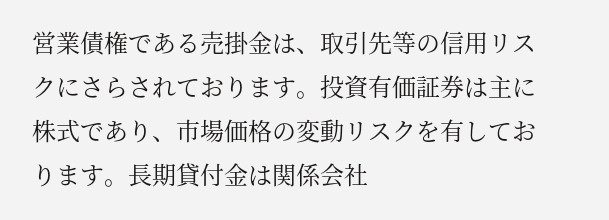営業債権である売掛金は、取引先等の信用リスクにさらされております。投資有価証券は主に株式であり、市場価格の変動リスクを有しております。長期貸付金は関係会社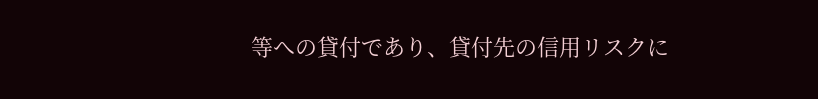等への貸付であり、貸付先の信用リスクに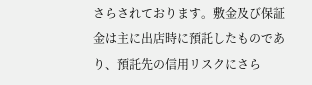さらされております。敷金及び保証金は主に出店時に預託したものであり、預託先の信用リスクにさら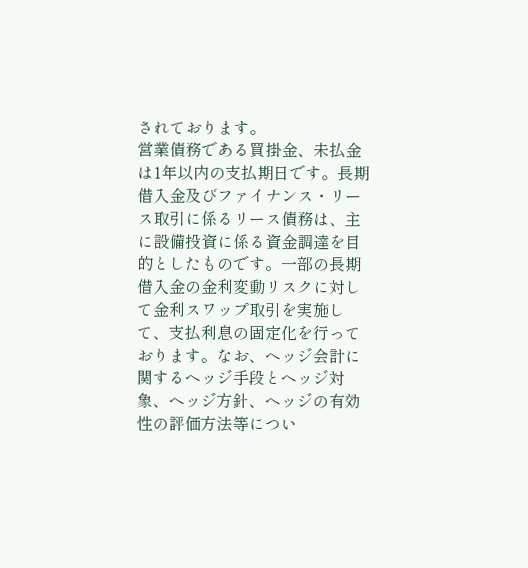されております。
営業債務である買掛金、未払金は1年以内の支払期日です。長期借入金及びファイナンス・リース取引に係るリース債務は、主に設備投資に係る資金調達を目的としたものです。一部の長期借入金の金利変動リスクに対して金利スワップ取引を実施して、支払利息の固定化を行っております。なお、ヘッジ会計に関するヘッジ手段とヘッジ対象、ヘッジ方針、ヘッジの有効性の評価方法等につい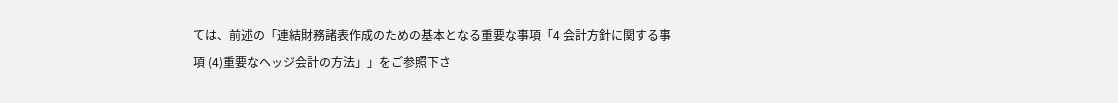ては、前述の「連結財務諸表作成のための基本となる重要な事項「4 会計方針に関する事項 (4)重要なヘッジ会計の方法」」をご参照下さ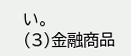い。
(3)金融商品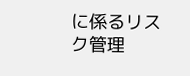に係るリスク管理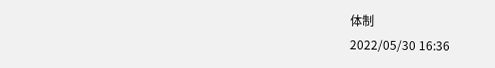体制
2022/05/30 16:36